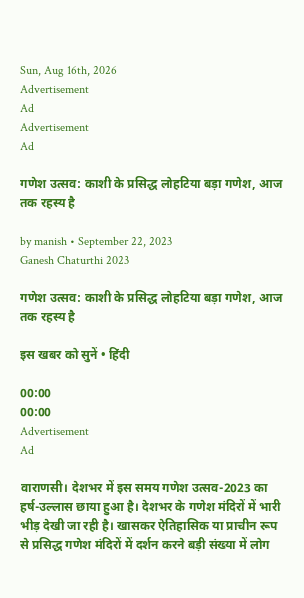Sun, Aug 16th, 2026
Advertisement
Ad
Advertisement
Ad

गणेश उत्सव: काशी के प्रसिद्ध लोहटिया बड़ा गणेश, आज तक रहस्य है

by manish • September 22, 2023
Ganesh Chaturthi 2023

गणेश उत्सव: काशी के प्रसिद्ध लोहटिया बड़ा गणेश, आज तक रहस्य है

इस खबर को सुनें • हिंदी

00:00
00:00
Advertisement
Ad

वाराणसी। देशभर में इस समय गणेश उत्सव-2023 का हर्ष-उल्लास छाया हुआ है। देशभर के गणेश मंदिरों में भारी भीड़ देखी जा रही है। खासकर ऐतिहासिक या प्राचीन रूप से प्रसिद्ध गणेश मंदिरों में दर्शन करने बड़ी संख्या में लोग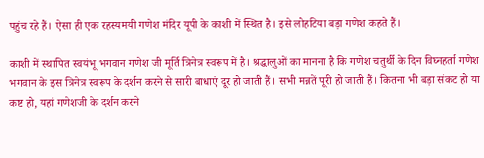पहुंच रहे हैं। ऐसा ही एक रहस्यमयी गणेश मंदिर यूपी के काशी में स्थित है। इसे लोहटिया बड़ा गणेश कहते हैं।

काशी में स्थापित स्वयंभू भगवान गणेश जी मूर्ति त्रिनेत्र स्वरूप में है। श्रद्धालुओं का मानना है कि गणेश चतुर्थी के दिन विघ्नहर्ता गणेश भगवान के इस त्रिनेत्र स्वरूप के दर्शन करने से सारी बाधाएं दूर हो जाती हैं। सभी मन्नतें पूरी हो जाती हैं। कितना भी बड़ा संकट हो या कष्ट हो, यहां गणेशजी के दर्शन करने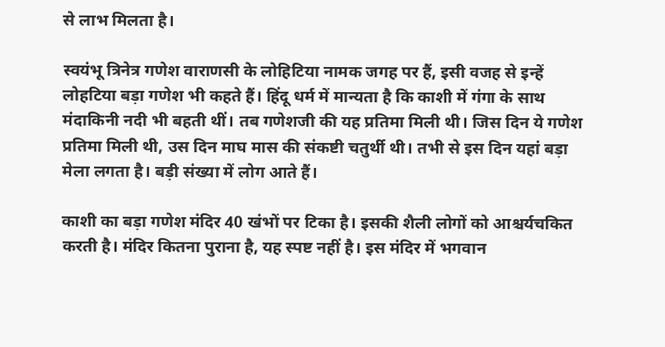से लाभ मिलता है।

स्वयंभू त्रिनेत्र गणेश वाराणसी के लोहिटिया नामक जगह पर हैं, इसी वजह से इन्हें लोहटिया बड़ा गणेश भी कहते हैं। हिंदू धर्म में मान्यता है कि काशी में गंगा के साथ मंदाकिनी नदी भी बहती थीं। तब गणेशजी की यह प्रतिमा मिली थी। जिस दिन ये गणेश प्रतिमा मिली थी, उस दिन माघ मास की संकष्टी चतुर्थी थी। तभी से इस दिन यहां बड़ा मेला लगता है। बड़ी संख्या में लोग आते हैं।

काशी का बड़ा गणेश मंदिर 40 खंभों पर टिका है। इसकी शैली लोगों को आश्चर्यचकित करती है। मंदिर कितना पुराना है, यह स्पष्ट नहीं है। इस मंदिर में भगवान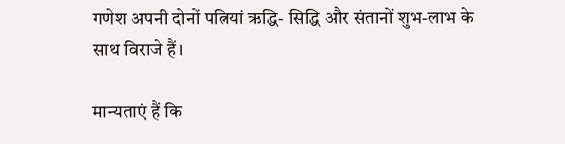गणेश अपनी दोनों पत्नियां ऋद्धि- सिद्धि और संतानों शुभ-लाभ के साथ विराजे हैं।

मान्यताएं हैं कि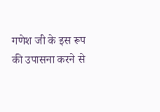गणेश जी के इस रूप की उपासना करने से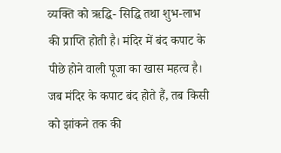व्यक्ति को ऋद्धि- सिद्धि तथा शुभ-लाभ की प्राप्ति होती है। मंदिर में बंद कपाट के पीछे होने वाली पूजा का खास महत्व है। जब मंदिर के कपाट बंद होते हैं, तब किसी को झांकने तक की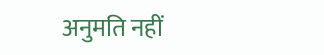अनुमति नहीं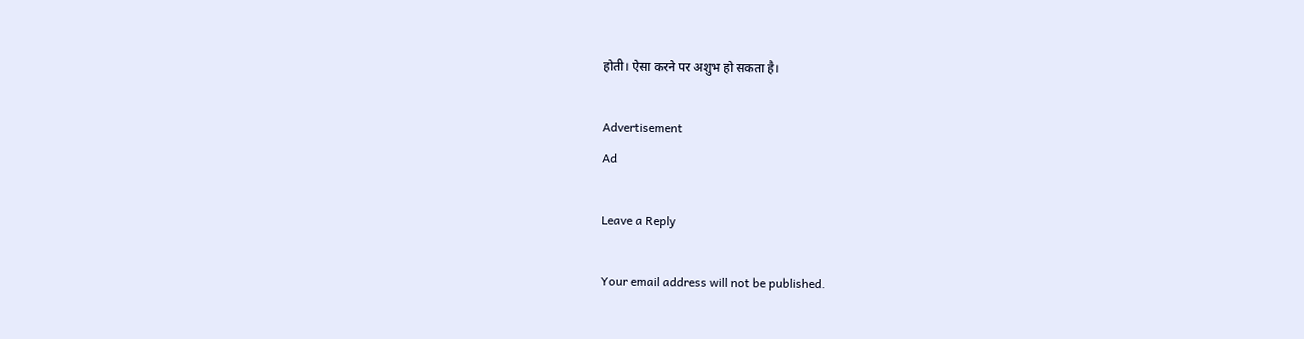होती। ऐसा करने पर अशुभ हो सकता है।

Advertisement
Ad

Leave a Reply

Your email address will not be published.